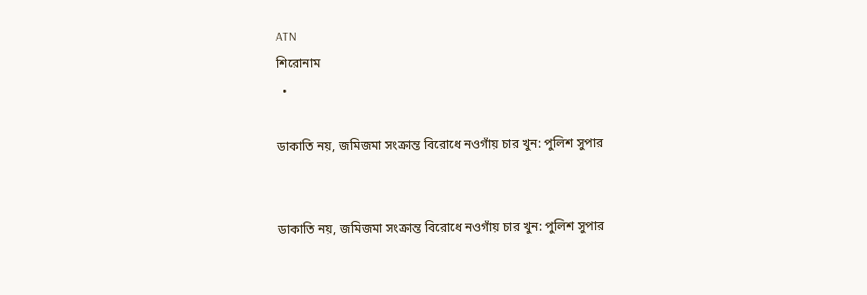ATN
শিরোনাম
  •

ডাকাতি নয়, জমিজমা সংক্রান্ত বিরোধে নওগাঁয় চার খুন: পুলিশ সুপার


ডাকাতি নয়, জমিজমা সংক্রান্ত বিরোধে নওগাঁয় চার খুন: পুলিশ সুপার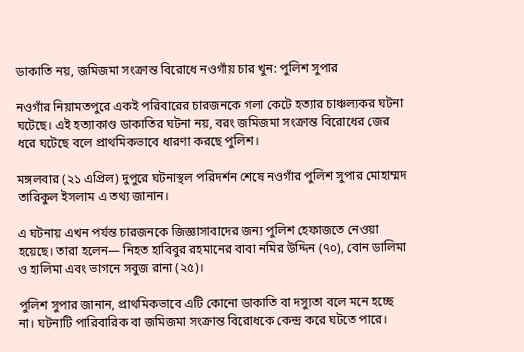ডাকাতি নয়, জমিজমা সংক্রান্ত বিরোধে নওগাঁয় চার খুন: পুলিশ সুপার

নওগাঁর নিয়ামতপুরে একই পরিবারের চারজনকে গলা কেটে হত্যার চাঞ্চল্যকর ঘটনা ঘটেছে। এই হত্যাকাণ্ড ডাকাতির ঘটনা নয়, বরং জমিজমা সংক্রান্ত বিরোধের জের ধরে ঘটেছে বলে প্রাথমিকভাবে ধারণা করছে পুলিশ।

মঙ্গলবার (২১ এপ্রিল) দুপুরে ঘটনাস্থল পরিদর্শন শেষে নওগাঁর পুলিশ সুপার মোহাম্মদ তারিকুল ইসলাম এ তথ্য জানান।

এ ঘটনায় এখন পর্যন্ত চারজনকে জিজ্ঞাসাবাদের জন্য পুলিশ হেফাজতে নেওয়া হয়েছে। তারা হলেন— নিহত হাবিবুর রহমানের বাবা নমির উদ্দিন (৭০), বোন ডালিমা ও হালিমা এবং ভাগনে সবুজ রানা (২৫)।

পুলিশ সুপার জানান, প্রাথমিকভাবে এটি কোনো ডাকাতি বা দস্যুতা বলে মনে হচ্ছে না। ঘটনাটি পারিবারিক বা জমিজমা সংক্রান্ত বিরোধকে কেন্দ্র করে ঘটতে পারে।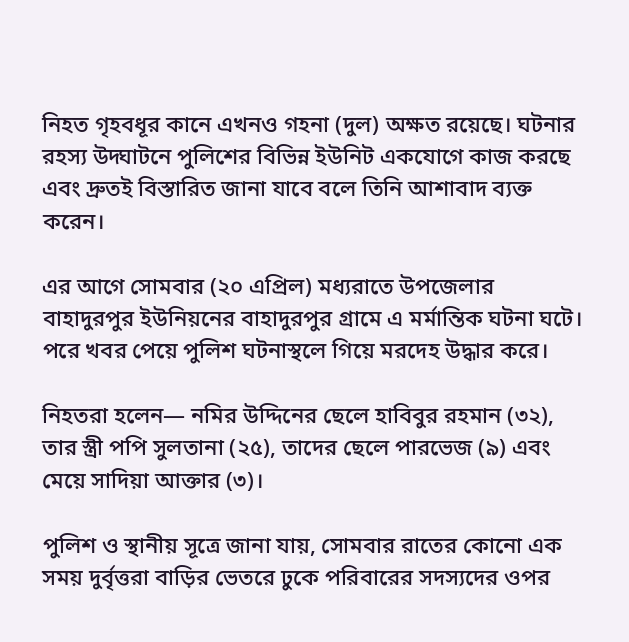নিহত গৃহবধূর কানে এখনও গহনা (দুল) অক্ষত রয়েছে। ঘটনার রহস্য উদ্ঘাটনে পুলিশের বিভিন্ন ইউনিট একযোগে কাজ করছে এবং দ্রুতই বিস্তারিত জানা যাবে বলে তিনি আশাবাদ ব্যক্ত করেন।

এর আগে সোমবার (২০ এপ্রিল) মধ্যরাতে উপজেলার বাহাদুরপুর ইউনিয়নের বাহাদুরপুর গ্রামে এ মর্মান্তিক ঘটনা ঘটে। পরে খবর পেয়ে পুলিশ ঘটনাস্থলে গিয়ে মরদেহ উদ্ধার করে।

নিহতরা হলেন— নমির উদ্দিনের ছেলে হাবিবুর রহমান (৩২), তার স্ত্রী পপি সুলতানা (২৫), তাদের ছেলে পারভেজ (৯) এবং মেয়ে সাদিয়া আক্তার (৩)।

পুলিশ ও স্থানীয় সূত্রে জানা যায়, সোমবার রাতের কোনো এক সময় দুর্বৃত্তরা বাড়ির ভেতরে ঢুকে পরিবারের সদস্যদের ওপর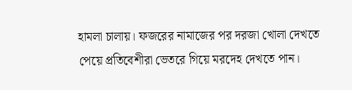হামলা চালায়। ফজরের নামাজের পর দরজা খোলা দেখতে পেয়ে প্রতিবেশীরা ভেতরে গিয়ে মরদেহ দেখতে পান।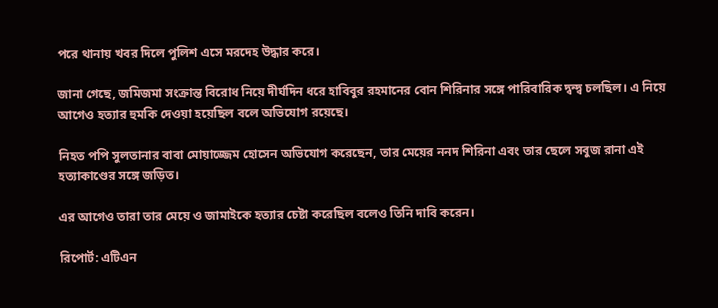পরে থানায় খবর দিলে পুলিশ এসে মরদেহ উদ্ধার করে।

জানা গেছে, জমিজমা সংক্রান্ত বিরোধ নিয়ে দীর্ঘদিন ধরে হাবিবুর রহমানের বোন শিরিনার সঙ্গে পারিবারিক দ্বন্দ্ব চলছিল। এ নিয়ে আগেও হত্যার হুমকি দেওয়া হয়েছিল বলে অভিযোগ রয়েছে।

নিহত পপি সুলতানার বাবা মোয়াজ্জেম হোসেন অভিযোগ করেছেন, তার মেয়ের ননদ শিরিনা এবং তার ছেলে সবুজ রানা এই হত্যাকাণ্ডের সঙ্গে জড়িত।

এর আগেও তারা তার মেয়ে ও জামাইকে হত্যার চেষ্টা করেছিল বলেও তিনি দাবি করেন।

রিপোর্ট: এটিএন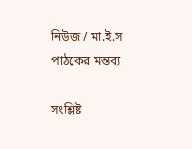নিউজ / মা.ই.স
পাঠকের মন্তব্য

সংশ্লিষ্ট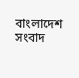বাংলাদেশ সংবাদ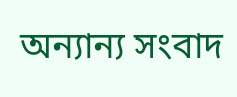অন্যান্য সংবাদ